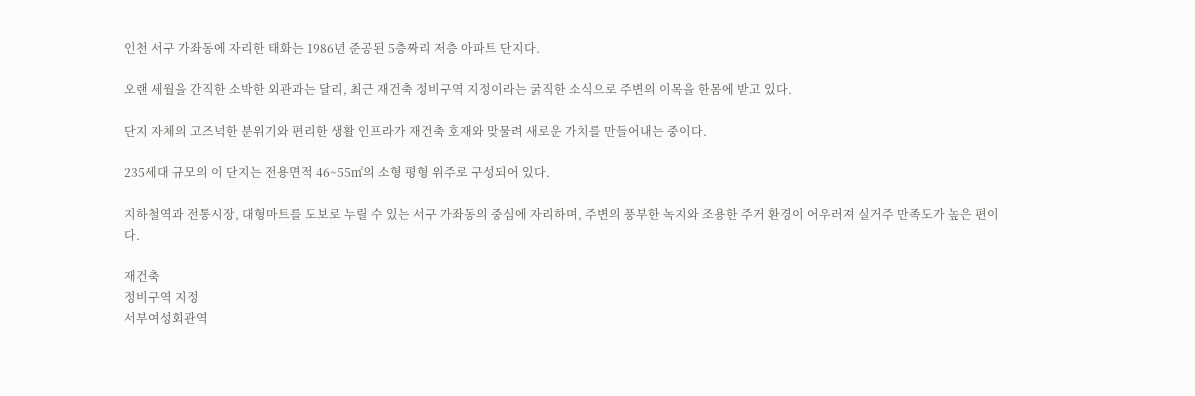인천 서구 가좌동에 자리한 태화는 1986년 준공된 5층짜리 저층 아파트 단지다.

오랜 세월을 간직한 소박한 외관과는 달리, 최근 재건축 정비구역 지정이라는 굵직한 소식으로 주변의 이목을 한몸에 받고 있다.

단지 자체의 고즈넉한 분위기와 편리한 생활 인프라가 재건축 호재와 맞물려 새로운 가치를 만들어내는 중이다.

235세대 규모의 이 단지는 전용면적 46~55㎡의 소형 평형 위주로 구성되어 있다.

지하철역과 전통시장, 대형마트를 도보로 누릴 수 있는 서구 가좌동의 중심에 자리하며, 주변의 풍부한 녹지와 조용한 주거 환경이 어우러져 실거주 만족도가 높은 편이다.

재건축
정비구역 지정
서부여성회관역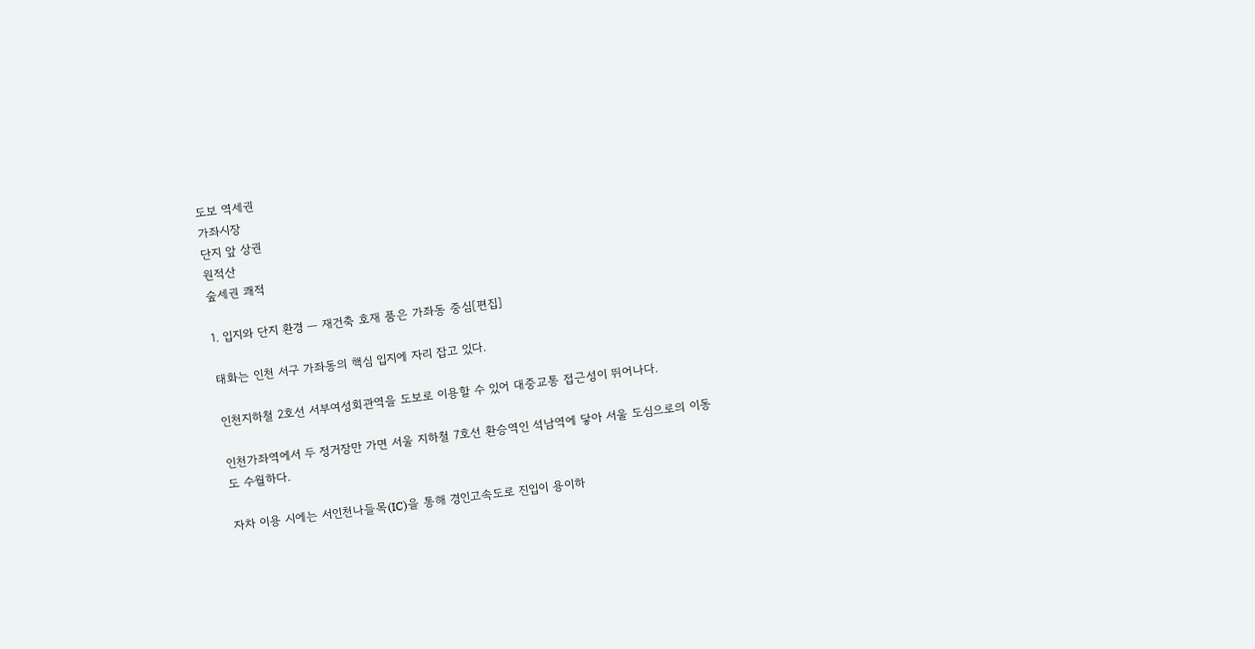도보 역세권
가좌시장
단지 앞 상권
원적산
숲세권 쾌적

1. 입지와 단지 환경 — 재건축 호재 품은 가좌동 중심[편집]

태화는 인천 서구 가좌동의 핵심 입지에 자리 잡고 있다.

인천지하철 2호선 서부여성회관역을 도보로 이용할 수 있어 대중교통 접근성이 뛰어나다.

인천가좌역에서 두 정거장만 가면 서울 지하철 7호선 환승역인 석남역에 닿아 서울 도심으로의 이동도 수월하다.

자차 이용 시에는 서인천나들목(IC)을 통해 경인고속도로 진입이 용이하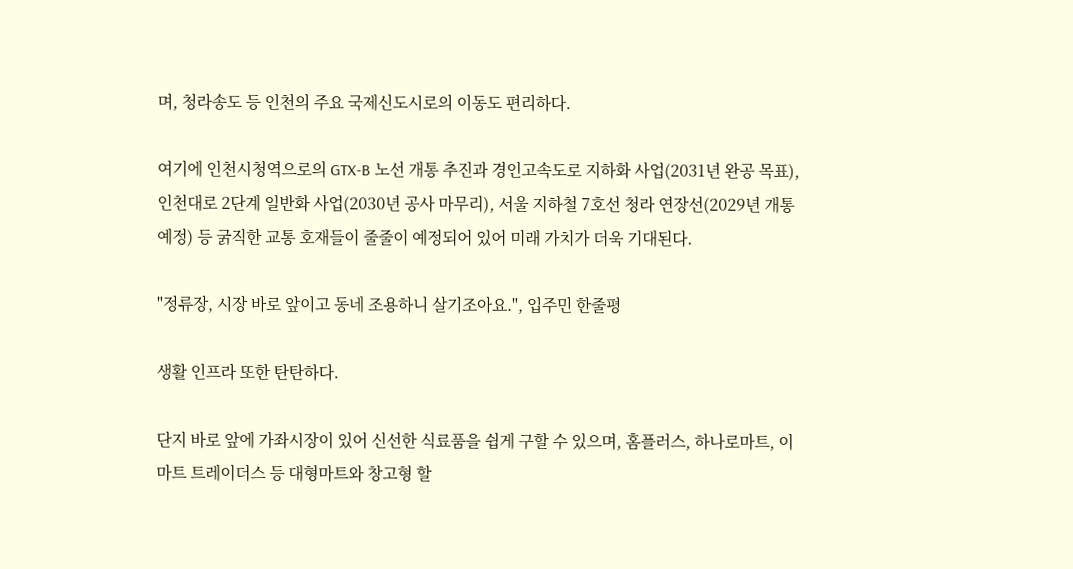며, 청라송도 등 인천의 주요 국제신도시로의 이동도 편리하다.

여기에 인천시청역으로의 GTX-B 노선 개통 추진과 경인고속도로 지하화 사업(2031년 완공 목표), 인천대로 2단계 일반화 사업(2030년 공사 마무리), 서울 지하철 7호선 청라 연장선(2029년 개통 예정) 등 굵직한 교통 호재들이 줄줄이 예정되어 있어 미래 가치가 더욱 기대된다.

"정류장, 시장 바로 앞이고 동네 조용하니 살기조아요.", 입주민 한줄평

생활 인프라 또한 탄탄하다.

단지 바로 앞에 가좌시장이 있어 신선한 식료품을 쉽게 구할 수 있으며, 홈플러스, 하나로마트, 이마트 트레이더스 등 대형마트와 창고형 할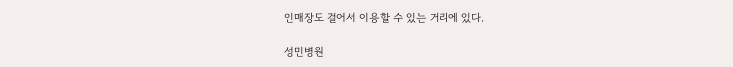인매장도 걸어서 이용할 수 있는 거리에 있다.

성민병원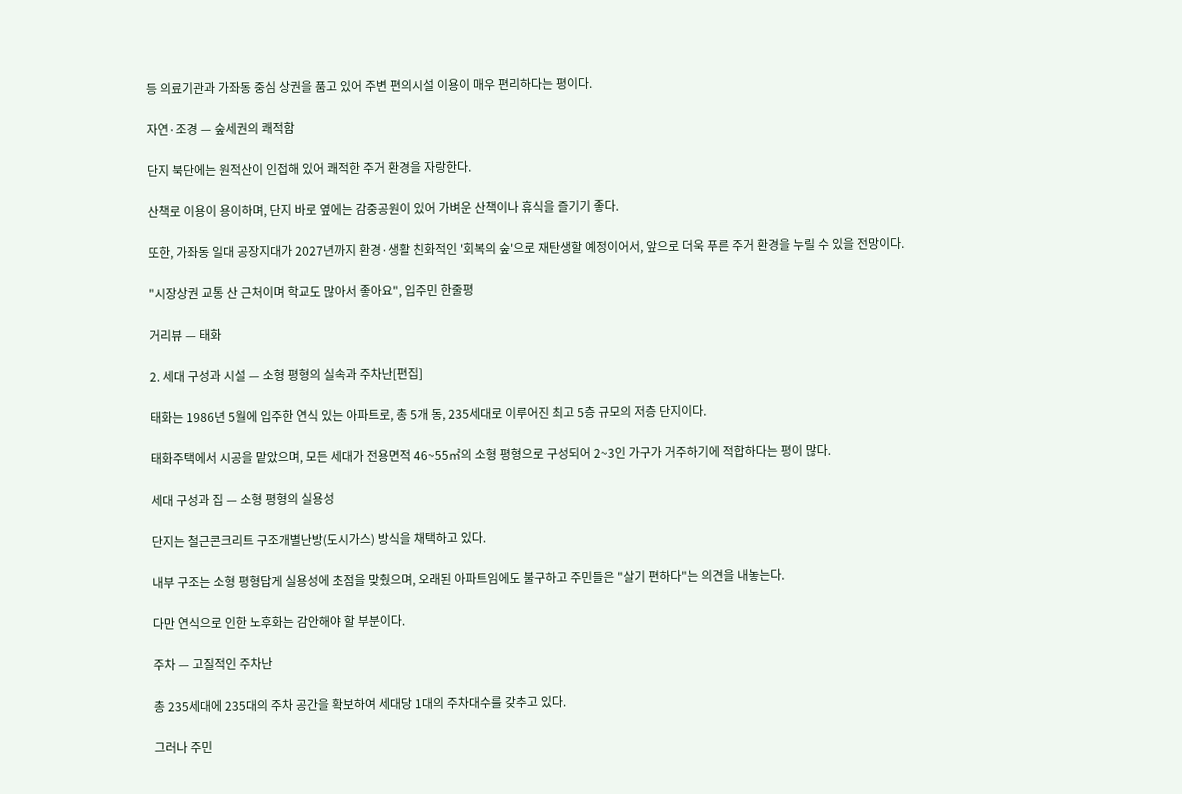등 의료기관과 가좌동 중심 상권을 품고 있어 주변 편의시설 이용이 매우 편리하다는 평이다.

자연·조경 — 숲세권의 쾌적함

단지 북단에는 원적산이 인접해 있어 쾌적한 주거 환경을 자랑한다.

산책로 이용이 용이하며, 단지 바로 옆에는 감중공원이 있어 가벼운 산책이나 휴식을 즐기기 좋다.

또한, 가좌동 일대 공장지대가 2027년까지 환경·생활 친화적인 '회복의 숲'으로 재탄생할 예정이어서, 앞으로 더욱 푸른 주거 환경을 누릴 수 있을 전망이다.

"시장상권 교통 산 근처이며 학교도 많아서 좋아요", 입주민 한줄평

거리뷰 — 태화

2. 세대 구성과 시설 — 소형 평형의 실속과 주차난[편집]

태화는 1986년 5월에 입주한 연식 있는 아파트로, 총 5개 동, 235세대로 이루어진 최고 5층 규모의 저층 단지이다.

태화주택에서 시공을 맡았으며, 모든 세대가 전용면적 46~55㎡의 소형 평형으로 구성되어 2~3인 가구가 거주하기에 적합하다는 평이 많다.

세대 구성과 집 — 소형 평형의 실용성

단지는 철근콘크리트 구조개별난방(도시가스) 방식을 채택하고 있다.

내부 구조는 소형 평형답게 실용성에 초점을 맞췄으며, 오래된 아파트임에도 불구하고 주민들은 "살기 편하다"는 의견을 내놓는다.

다만 연식으로 인한 노후화는 감안해야 할 부분이다.

주차 — 고질적인 주차난

총 235세대에 235대의 주차 공간을 확보하여 세대당 1대의 주차대수를 갖추고 있다.

그러나 주민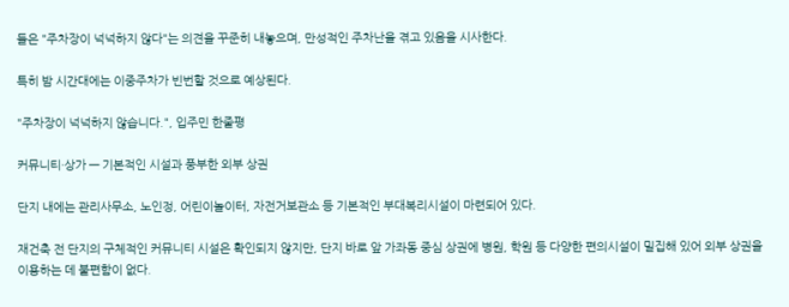들은 "주차장이 넉넉하지 않다"는 의견을 꾸준히 내놓으며, 만성적인 주차난을 겪고 있음을 시사한다.

특히 밤 시간대에는 이중주차가 빈번할 것으로 예상된다.

"주차장이 넉넉하지 않습니다.", 입주민 한줄평

커뮤니티·상가 — 기본적인 시설과 풍부한 외부 상권

단지 내에는 관리사무소, 노인정, 어린이놀이터, 자전거보관소 등 기본적인 부대복리시설이 마련되어 있다.

재건축 전 단지의 구체적인 커뮤니티 시설은 확인되지 않지만, 단지 바로 앞 가좌동 중심 상권에 병원, 학원 등 다양한 편의시설이 밀집해 있어 외부 상권을 이용하는 데 불편함이 없다.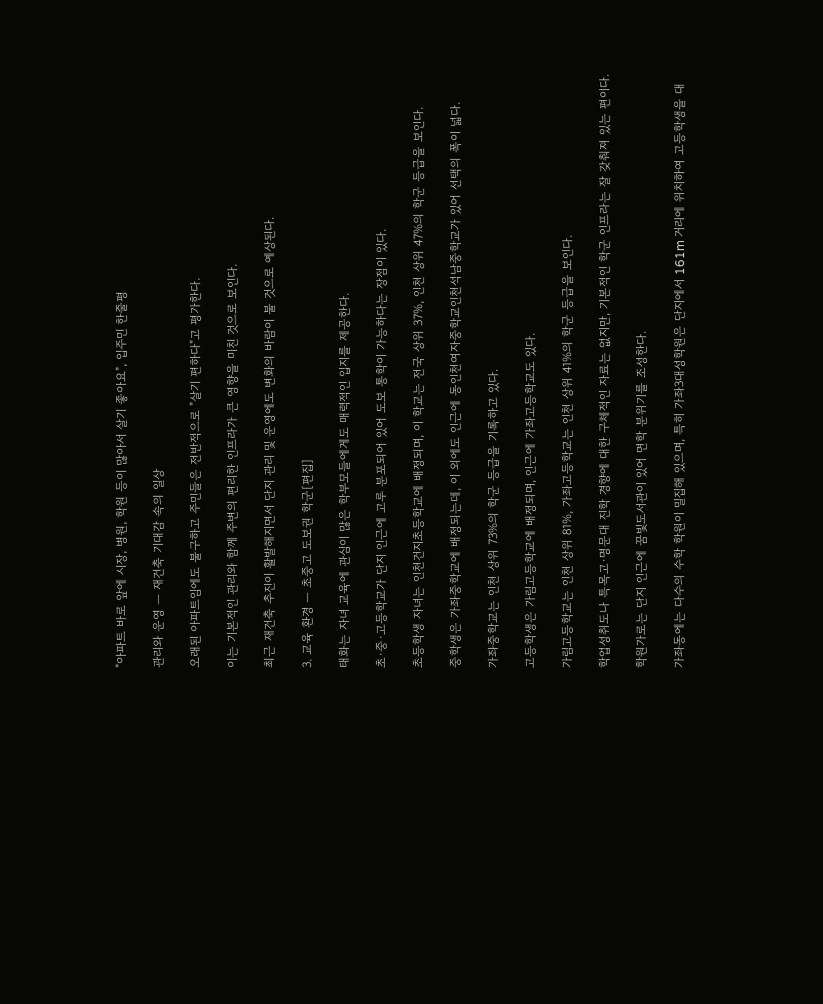"아파트 바로 앞에 시장, 병원, 학원 등이 많아서 살기 좋아요", 입주민 한줄평

관리와 운영 — 재건축 기대감 속의 일상

오래된 아파트임에도 불구하고 주민들은 전반적으로 "살기 편하다"고 평가한다.

이는 기본적인 관리와 함께 주변의 편리한 인프라가 큰 영향을 미친 것으로 보인다.

최근 재건축 추진이 활발해지면서 단지 관리 및 운영에도 변화의 바람이 불 것으로 예상된다.

3. 교육 환경 — 초중고 도보권 학군[편집]

태화는 자녀 교육에 관심이 많은 학부모들에게도 매력적인 입지를 제공한다.

초·중·고등학교가 단지 인근에 고루 분포되어 있어 도보 통학이 가능하다는 장점이 있다.

초등학생 자녀는 인천건지초등학교에 배정되며, 이 학교는 전국 상위 37%, 인천 상위 47%의 학군 등급을 보인다.

중학생은 가좌중학교에 배정되는데, 이 외에도 인근에 동인천여자중학교인천석남중학교가 있어 선택의 폭이 넓다.

가좌중학교는 인천 상위 73%의 학군 등급을 기록하고 있다.

고등학생은 가림고등학교에 배정되며, 인근에 가좌고등학교도 있다.

가림고등학교는 인천 상위 81%, 가좌고등학교는 인천 상위 41%의 학군 등급을 보인다.

학업성취도나 특목고·명문대 진학 경향에 대한 구체적인 자료는 없지만, 기본적인 학군 인프라는 잘 갖춰져 있는 편이다.

학원가로는 단지 인근에 꿈빛도서관이 있어 면학 분위기를 조성한다.

가좌동에는 다수의 수학 학원이 밀집해 있으며, 특히 가좌3대성학원은 단지에서 161m 거리에 위치하여 고등학생을 대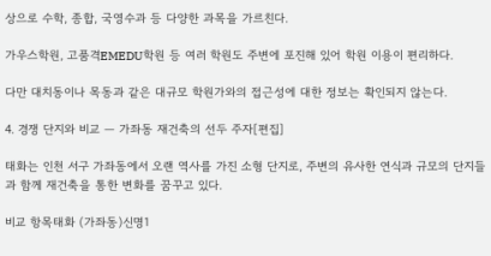상으로 수학, 종합, 국영수과 등 다양한 과목을 가르친다.

가우스학원, 고품격EMEDU학원 등 여러 학원도 주변에 포진해 있어 학원 이용이 편리하다.

다만 대치동이나 목동과 같은 대규모 학원가와의 접근성에 대한 정보는 확인되지 않는다.

4. 경쟁 단지와 비교 — 가좌동 재건축의 선두 주자[편집]

태화는 인천 서구 가좌동에서 오랜 역사를 가진 소형 단지로, 주변의 유사한 연식과 규모의 단지들과 함께 재건축을 통한 변화를 꿈꾸고 있다.

비교 항목태화 (가좌동)신명1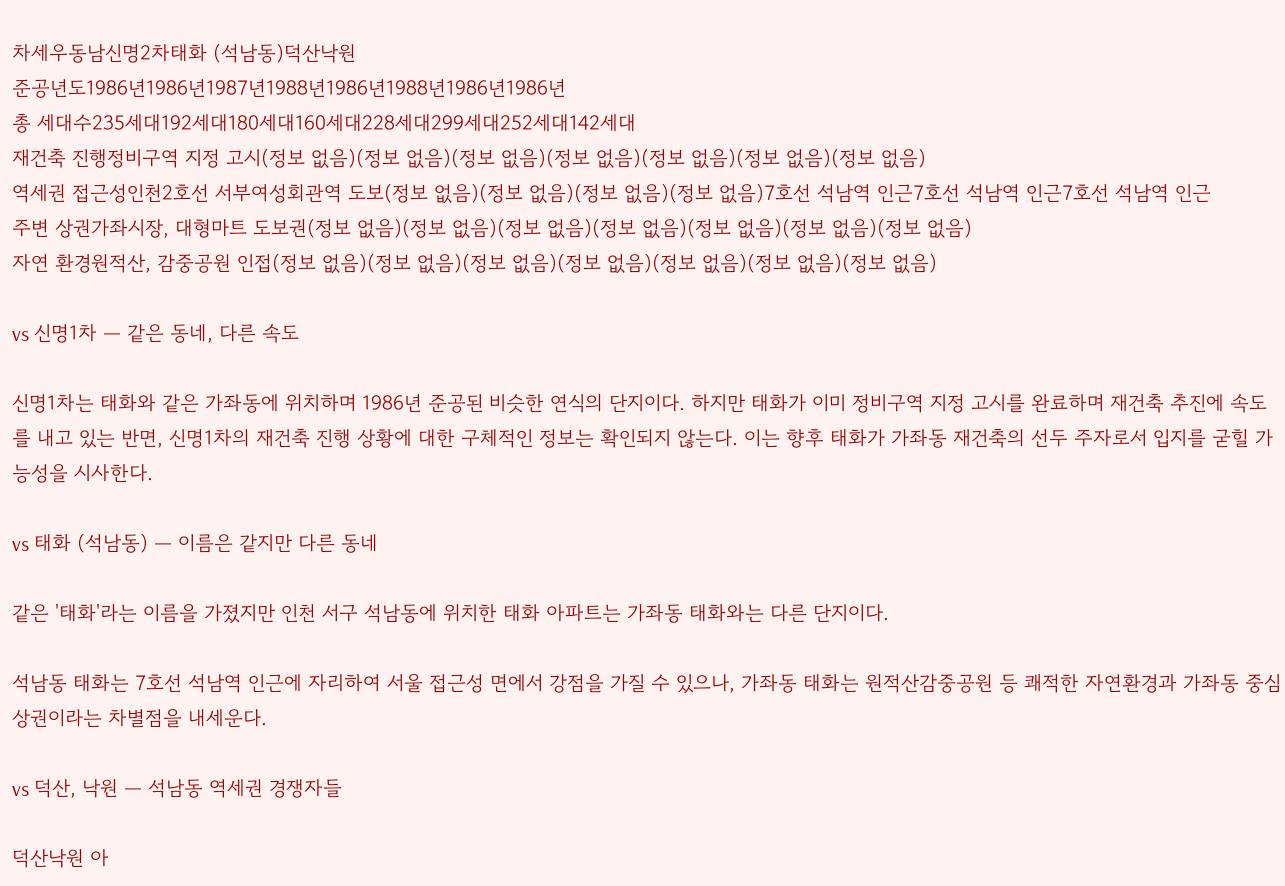차세우동남신명2차태화 (석남동)덕산낙원
준공년도1986년1986년1987년1988년1986년1988년1986년1986년
총 세대수235세대192세대180세대160세대228세대299세대252세대142세대
재건축 진행정비구역 지정 고시(정보 없음)(정보 없음)(정보 없음)(정보 없음)(정보 없음)(정보 없음)(정보 없음)
역세권 접근성인천2호선 서부여성회관역 도보(정보 없음)(정보 없음)(정보 없음)(정보 없음)7호선 석남역 인근7호선 석남역 인근7호선 석남역 인근
주변 상권가좌시장, 대형마트 도보권(정보 없음)(정보 없음)(정보 없음)(정보 없음)(정보 없음)(정보 없음)(정보 없음)
자연 환경원적산, 감중공원 인접(정보 없음)(정보 없음)(정보 없음)(정보 없음)(정보 없음)(정보 없음)(정보 없음)

vs 신명1차 — 같은 동네, 다른 속도

신명1차는 태화와 같은 가좌동에 위치하며 1986년 준공된 비슷한 연식의 단지이다. 하지만 태화가 이미 정비구역 지정 고시를 완료하며 재건축 추진에 속도를 내고 있는 반면, 신명1차의 재건축 진행 상황에 대한 구체적인 정보는 확인되지 않는다. 이는 향후 태화가 가좌동 재건축의 선두 주자로서 입지를 굳힐 가능성을 시사한다.

vs 태화 (석남동) — 이름은 같지만 다른 동네

같은 '태화'라는 이름을 가졌지만 인천 서구 석남동에 위치한 태화 아파트는 가좌동 태화와는 다른 단지이다.

석남동 태화는 7호선 석남역 인근에 자리하여 서울 접근성 면에서 강점을 가질 수 있으나, 가좌동 태화는 원적산감중공원 등 쾌적한 자연환경과 가좌동 중심 상권이라는 차별점을 내세운다.

vs 덕산, 낙원 — 석남동 역세권 경쟁자들

덕산낙원 아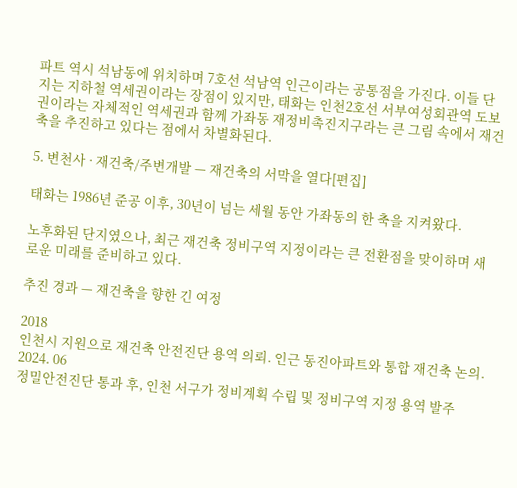파트 역시 석남동에 위치하며 7호선 석남역 인근이라는 공통점을 가진다. 이들 단지는 지하철 역세권이라는 장점이 있지만, 태화는 인천2호선 서부여성회관역 도보권이라는 자체적인 역세권과 함께 가좌동 재정비촉진지구라는 큰 그림 속에서 재건축을 추진하고 있다는 점에서 차별화된다.

5. 변천사 · 재건축/주변개발 — 재건축의 서막을 열다[편집]

태화는 1986년 준공 이후, 30년이 넘는 세월 동안 가좌동의 한 축을 지켜왔다.

노후화된 단지였으나, 최근 재건축 정비구역 지정이라는 큰 전환점을 맞이하며 새로운 미래를 준비하고 있다.

추진 경과 — 재건축을 향한 긴 여정

2018
인천시 지원으로 재건축 안전진단 용역 의뢰. 인근 동진아파트와 통합 재건축 논의.
2024. 06
정밀안전진단 통과 후, 인천 서구가 정비계획 수립 및 정비구역 지정 용역 발주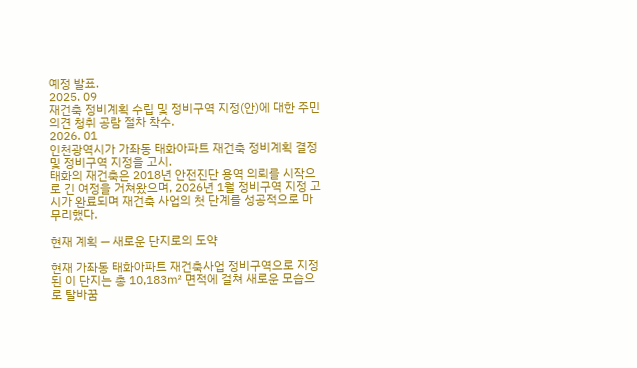예정 발표.
2025. 09
재건축 정비계획 수립 및 정비구역 지정(안)에 대한 주민 의견 청취 공람 절차 착수.
2026. 01
인천광역시가 가좌동 태화아파트 재건축 정비계획 결정 및 정비구역 지정을 고시.
태화의 재건축은 2018년 안전진단 용역 의뢰를 시작으로 긴 여정을 거쳐왔으며, 2026년 1월 정비구역 지정 고시가 완료되며 재건축 사업의 첫 단계를 성공적으로 마무리했다.

현재 계획 — 새로운 단지로의 도약

현재 가좌동 태화아파트 재건축사업 정비구역으로 지정된 이 단지는 총 10,183㎡ 면적에 걸쳐 새로운 모습으로 탈바꿈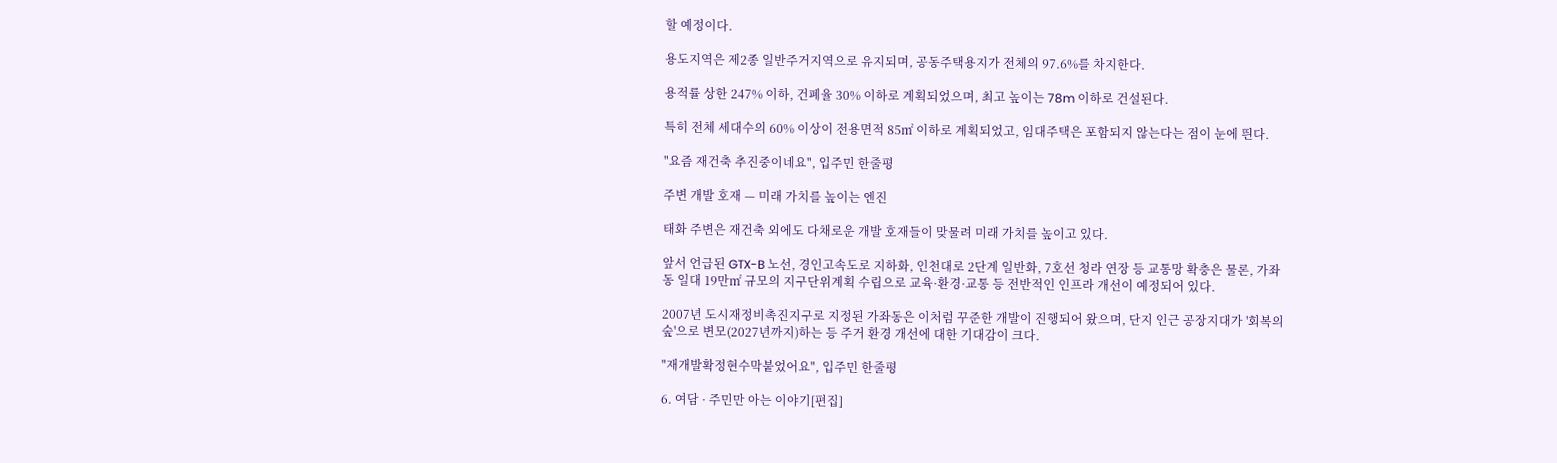할 예정이다.

용도지역은 제2종 일반주거지역으로 유지되며, 공동주택용지가 전체의 97.6%를 차지한다.

용적률 상한 247% 이하, 건폐율 30% 이하로 계획되었으며, 최고 높이는 78m 이하로 건설된다.

특히 전체 세대수의 60% 이상이 전용면적 85㎡ 이하로 계획되었고, 임대주택은 포함되지 않는다는 점이 눈에 띈다.

"요즘 재건축 추진중이네요", 입주민 한줄평

주변 개발 호재 — 미래 가치를 높이는 엔진

태화 주변은 재건축 외에도 다채로운 개발 호재들이 맞물려 미래 가치를 높이고 있다.

앞서 언급된 GTX-B 노선, 경인고속도로 지하화, 인천대로 2단계 일반화, 7호선 청라 연장 등 교통망 확충은 물론, 가좌동 일대 19만㎡ 규모의 지구단위계획 수립으로 교육·환경·교통 등 전반적인 인프라 개선이 예정되어 있다.

2007년 도시재정비촉진지구로 지정된 가좌동은 이처럼 꾸준한 개발이 진행되어 왔으며, 단지 인근 공장지대가 '회복의 숲'으로 변모(2027년까지)하는 등 주거 환경 개선에 대한 기대감이 크다.

"재개발확정현수막붙었어요", 입주민 한줄평

6. 여담 · 주민만 아는 이야기[편집]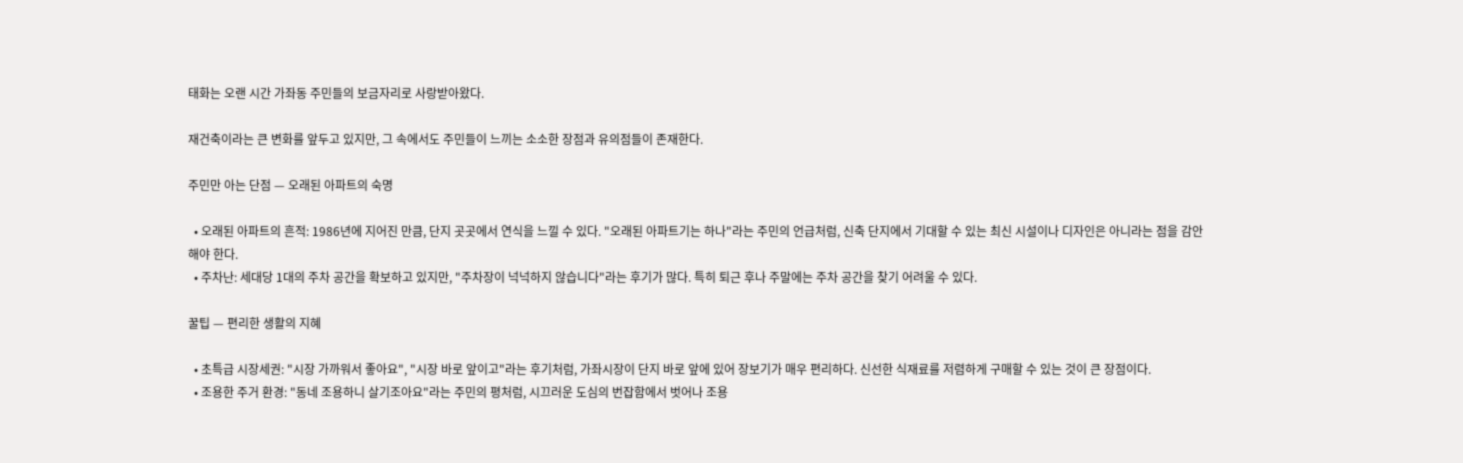태화는 오랜 시간 가좌동 주민들의 보금자리로 사랑받아왔다.

재건축이라는 큰 변화를 앞두고 있지만, 그 속에서도 주민들이 느끼는 소소한 장점과 유의점들이 존재한다.

주민만 아는 단점 — 오래된 아파트의 숙명

  • 오래된 아파트의 흔적: 1986년에 지어진 만큼, 단지 곳곳에서 연식을 느낄 수 있다. "오래된 아파트기는 하나"라는 주민의 언급처럼, 신축 단지에서 기대할 수 있는 최신 시설이나 디자인은 아니라는 점을 감안해야 한다.
  • 주차난: 세대당 1대의 주차 공간을 확보하고 있지만, "주차장이 넉넉하지 않습니다"라는 후기가 많다. 특히 퇴근 후나 주말에는 주차 공간을 찾기 어려울 수 있다.

꿀팁 — 편리한 생활의 지혜

  • 초특급 시장세권: "시장 가까워서 좋아요", "시장 바로 앞이고"라는 후기처럼, 가좌시장이 단지 바로 앞에 있어 장보기가 매우 편리하다. 신선한 식재료를 저렴하게 구매할 수 있는 것이 큰 장점이다.
  • 조용한 주거 환경: "동네 조용하니 살기조아요"라는 주민의 평처럼, 시끄러운 도심의 번잡함에서 벗어나 조용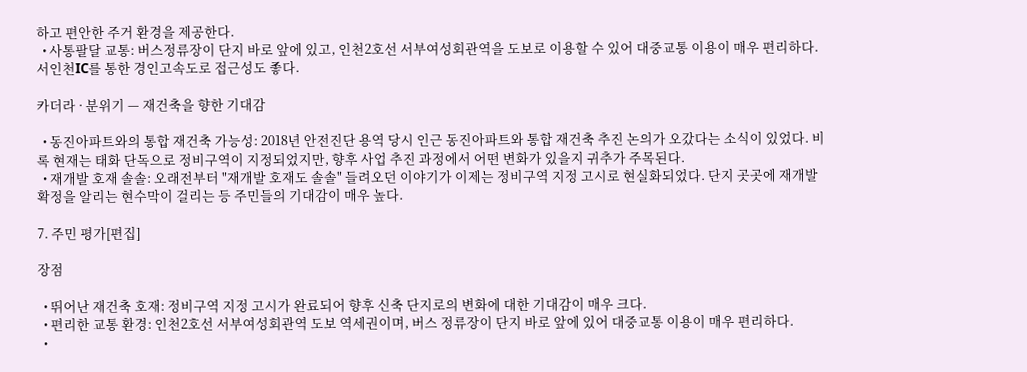하고 편안한 주거 환경을 제공한다.
  • 사통팔달 교통: 버스정류장이 단지 바로 앞에 있고, 인천2호선 서부여성회관역을 도보로 이용할 수 있어 대중교통 이용이 매우 편리하다. 서인천IC를 통한 경인고속도로 접근성도 좋다.

카더라 · 분위기 — 재건축을 향한 기대감

  • 동진아파트와의 통합 재건축 가능성: 2018년 안전진단 용역 당시 인근 동진아파트와 통합 재건축 추진 논의가 오갔다는 소식이 있었다. 비록 현재는 태화 단독으로 정비구역이 지정되었지만, 향후 사업 추진 과정에서 어떤 변화가 있을지 귀추가 주목된다.
  • 재개발 호재 솔솔: 오래전부터 "재개발 호재도 솔솔" 들려오던 이야기가 이제는 정비구역 지정 고시로 현실화되었다. 단지 곳곳에 재개발 확정을 알리는 현수막이 걸리는 등 주민들의 기대감이 매우 높다.

7. 주민 평가[편집]

장점

  • 뛰어난 재건축 호재: 정비구역 지정 고시가 완료되어 향후 신축 단지로의 변화에 대한 기대감이 매우 크다.
  • 편리한 교통 환경: 인천2호선 서부여성회관역 도보 역세권이며, 버스 정류장이 단지 바로 앞에 있어 대중교통 이용이 매우 편리하다.
  •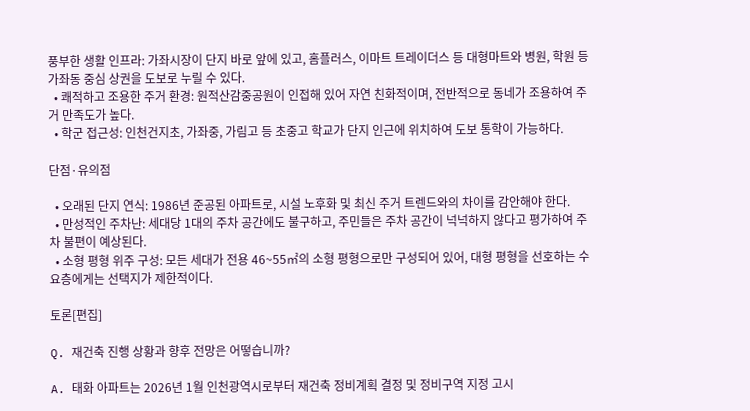풍부한 생활 인프라: 가좌시장이 단지 바로 앞에 있고, 홈플러스, 이마트 트레이더스 등 대형마트와 병원, 학원 등 가좌동 중심 상권을 도보로 누릴 수 있다.
  • 쾌적하고 조용한 주거 환경: 원적산감중공원이 인접해 있어 자연 친화적이며, 전반적으로 동네가 조용하여 주거 만족도가 높다.
  • 학군 접근성: 인천건지초, 가좌중, 가림고 등 초중고 학교가 단지 인근에 위치하여 도보 통학이 가능하다.

단점·유의점

  • 오래된 단지 연식: 1986년 준공된 아파트로, 시설 노후화 및 최신 주거 트렌드와의 차이를 감안해야 한다.
  • 만성적인 주차난: 세대당 1대의 주차 공간에도 불구하고, 주민들은 주차 공간이 넉넉하지 않다고 평가하여 주차 불편이 예상된다.
  • 소형 평형 위주 구성: 모든 세대가 전용 46~55㎡의 소형 평형으로만 구성되어 있어, 대형 평형을 선호하는 수요층에게는 선택지가 제한적이다.

토론[편집]

Q. 재건축 진행 상황과 향후 전망은 어떻습니까?

A. 태화 아파트는 2026년 1월 인천광역시로부터 재건축 정비계획 결정 및 정비구역 지정 고시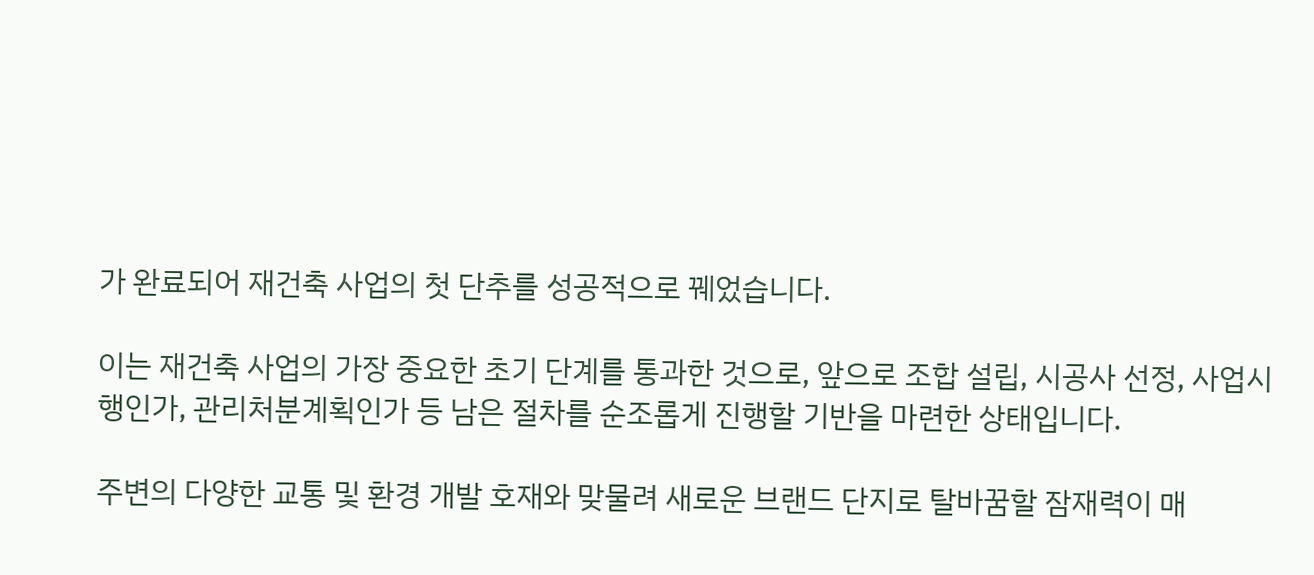가 완료되어 재건축 사업의 첫 단추를 성공적으로 꿰었습니다.

이는 재건축 사업의 가장 중요한 초기 단계를 통과한 것으로, 앞으로 조합 설립, 시공사 선정, 사업시행인가, 관리처분계획인가 등 남은 절차를 순조롭게 진행할 기반을 마련한 상태입니다.

주변의 다양한 교통 및 환경 개발 호재와 맞물려 새로운 브랜드 단지로 탈바꿈할 잠재력이 매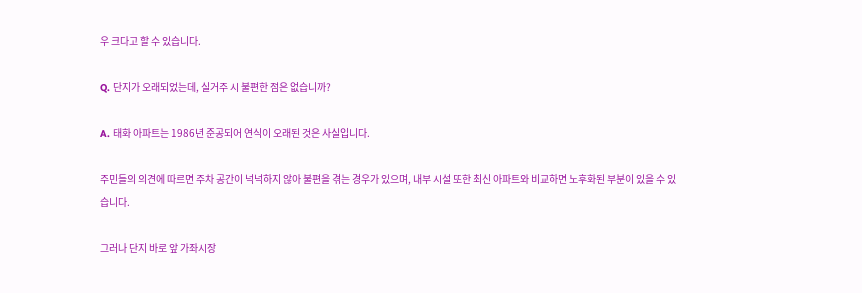우 크다고 할 수 있습니다.

Q. 단지가 오래되었는데, 실거주 시 불편한 점은 없습니까?

A. 태화 아파트는 1986년 준공되어 연식이 오래된 것은 사실입니다.

주민들의 의견에 따르면 주차 공간이 넉넉하지 않아 불편을 겪는 경우가 있으며, 내부 시설 또한 최신 아파트와 비교하면 노후화된 부분이 있을 수 있습니다.

그러나 단지 바로 앞 가좌시장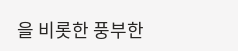을 비롯한 풍부한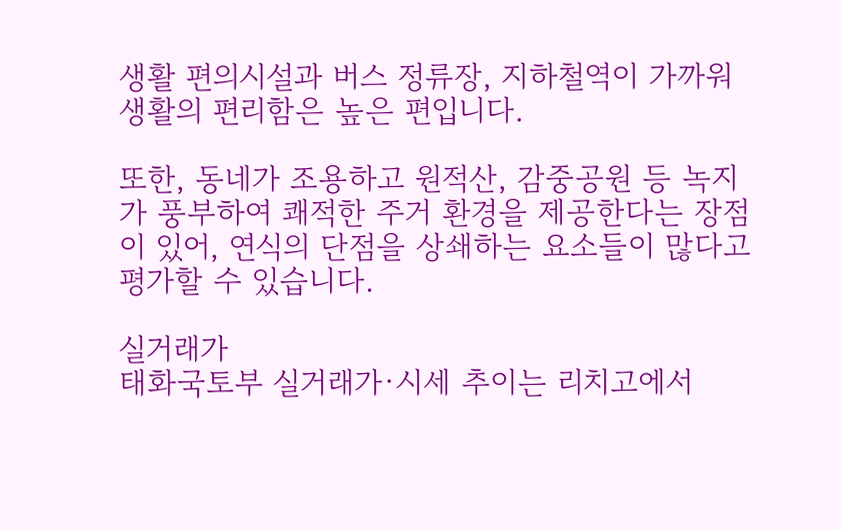생활 편의시설과 버스 정류장, 지하철역이 가까워 생활의 편리함은 높은 편입니다.

또한, 동네가 조용하고 원적산, 감중공원 등 녹지가 풍부하여 쾌적한 주거 환경을 제공한다는 장점이 있어, 연식의 단점을 상쇄하는 요소들이 많다고 평가할 수 있습니다.

실거래가
태화국토부 실거래가·시세 추이는 리치고에서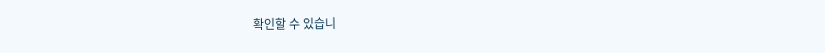확인할 수 있습니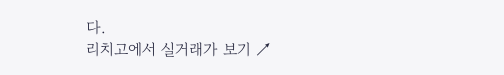다.
리치고에서 실거래가 보기 ↗